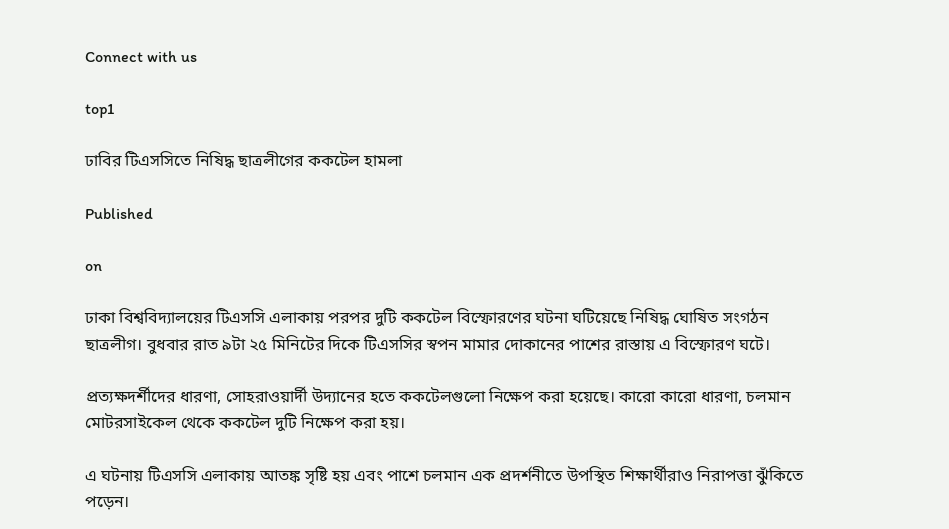Connect with us

top1

ঢাবির টিএসসিতে নিষিদ্ধ ছাত্রলীগের ককটেল হামলা

Published

on

ঢাকা বিশ্ববিদ্যালয়ের টিএসসি এলাকায় পরপর দুটি ককটেল বিস্ফোরণের ঘটনা ঘটিয়েছে নিষিদ্ধ ঘোষিত সংগঠন ছাত্রলীগ। বুধবার রাত ৯টা ২৫ মিনিটের দিকে টিএসসির স্বপন মামার দোকানের পাশের রাস্তায় এ বিস্ফোরণ ঘটে।

প্রত্যক্ষদর্শীদের ধারণা, সোহরাওয়ার্দী উদ্যানের হতে ককটেলগুলো নিক্ষেপ করা হয়েছে। কারো কারো ধারণা, চলমান মোটরসাইকেল থেকে ককটেল দুটি নিক্ষেপ করা হয়।

এ ঘটনায় টিএসসি এলাকায় আতঙ্ক সৃষ্টি হয় এবং পাশে চলমান এক প্রদর্শনীতে উপস্থিত শিক্ষার্থীরাও নিরাপত্তা ঝুঁকিতে পড়েন।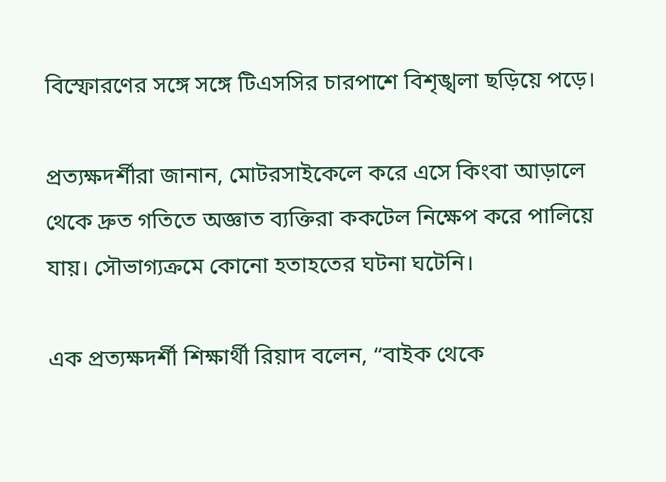বিস্ফোরণের সঙ্গে সঙ্গে টিএসসির চারপাশে বিশৃঙ্খলা ছড়িয়ে পড়ে।

প্রত্যক্ষদর্শীরা জানান, মোটরসাইকেলে করে এসে কিংবা আড়ালে থেকে দ্রুত গতিতে অজ্ঞাত ব্যক্তিরা ককটেল নিক্ষেপ করে পালিয়ে যায়। সৌভাগ্যক্রমে কোনো হতাহতের ঘটনা ঘটেনি।

এক প্রত্যক্ষদর্শী শিক্ষার্থী রিয়াদ বলেন, “বাইক থেকে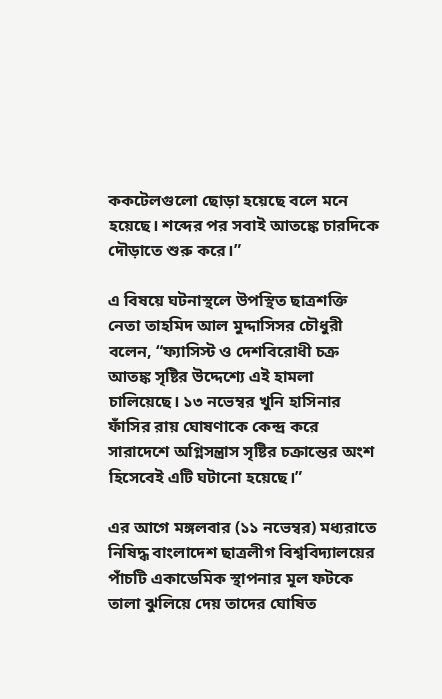ককটেলগুলো ছোড়া হয়েছে বলে মনে হয়েছে। শব্দের পর সবাই আতঙ্কে চারদিকে দৌড়াতে শুরু করে।”

এ বিষয়ে ঘটনাস্থলে উপস্থিত ছাত্রশক্তি নেতা তাহমিদ আল মুদ্দাসিসর চৌধুরী বলেন, “ফ্যাসিস্ট ও দেশবিরোধী চক্র আতঙ্ক সৃষ্টির উদ্দেশ্যে এই হামলা চালিয়েছে। ১৩ নভেম্বর খুনি হাসিনার ফাঁসির রায় ঘোষণাকে কেন্দ্র করে সারাদেশে অগ্নিসন্ত্রাস সৃষ্টির চক্রান্তের অংশ হিসেবেই এটি ঘটানো হয়েছে।”

এর আগে মঙ্গলবার (১১ নভেম্বর) মধ্যরাতে নিষিদ্ধ বাংলাদেশ ছাত্রলীগ বিশ্ববিদ্যালয়ের পাঁচটি একাডেমিক স্থাপনার মূল ফটকে তালা ঝুলিয়ে দেয় তাদের ঘোষিত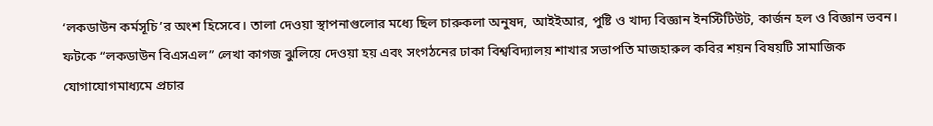‘লকডাউন কর্মসূচি’র অংশ হিসেবে। তালা দেওয়া স্থাপনাগুলোর মধ্যে ছিল চারুকলা অনুষদ, আইইআর, পুষ্টি ও খাদ্য বিজ্ঞান ইনস্টিটিউট, কার্জন হল ও বিজ্ঞান ভবন। ফটকে “লকডাউন বিএসএল” লেখা কাগজ ঝুলিয়ে দেওয়া হয় এবং সংগঠনের ঢাকা বিশ্ববিদ্যালয় শাখার সভাপতি মাজহারুল কবির শয়ন বিষয়টি সামাজিক যোগাযোগমাধ্যমে প্রচার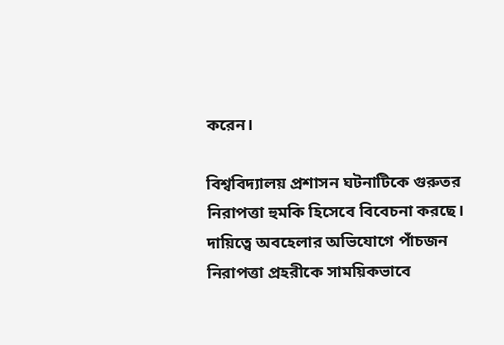করেন।

বিশ্ববিদ্যালয় প্রশাসন ঘটনাটিকে গুরুতর নিরাপত্তা হুমকি হিসেবে বিবেচনা করছে। দায়িত্বে অবহেলার অভিযোগে পাঁচজন নিরাপত্তা প্রহরীকে সাময়িকভাবে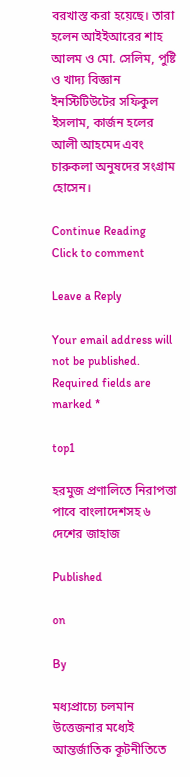বরখাস্ত করা হয়েছে। তারা হলেন আইইআরের শাহ আলম ও মো. সেলিম, পুষ্টি ও খাদ্য বিজ্ঞান ইনস্টিটিউটের সফিকুল ইসলাম, কার্জন হলের আলী আহমেদ এবং চারুকলা অনুষদের সংগ্রাম হোসেন।

Continue Reading
Click to comment

Leave a Reply

Your email address will not be published. Required fields are marked *

top1

হরমুজ প্রণালিতে নিরাপত্তা পাবে বাংলাদেশসহ ৬ দেশের জাহাজ

Published

on

By

মধ্যপ্রাচ্যে চলমান উত্তেজনার মধ্যেই আন্তর্জাতিক কূটনীতিতে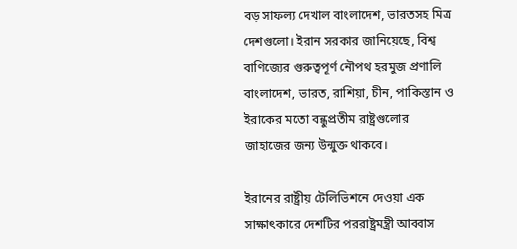বড় সাফল্য দেখাল বাংলাদেশ, ভারতসহ মিত্র দেশগুলো। ইরান সরকার জানিয়েছে, বিশ্ব বাণিজ্যের গুরুত্বপূর্ণ নৌপথ হরমুজ প্রণালি বাংলাদেশ, ভারত, রাশিয়া, চীন, পাকিস্তান ও ইরাকের মতো বন্ধুপ্রতীম রাষ্ট্রগুলোর জাহাজের জন্য উন্মুক্ত থাকবে।

ইরানের রাষ্ট্রীয় টেলিভিশনে দেওয়া এক সাক্ষাৎকারে দেশটির পররাষ্ট্রমন্ত্রী আব্বাস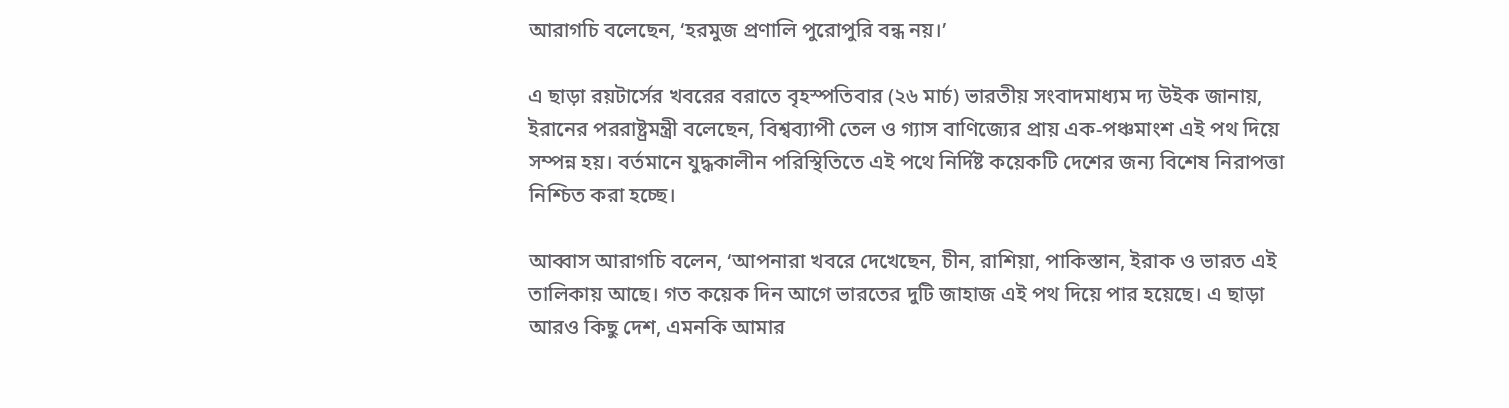আরাগচি বলেছেন, ‘হরমুজ প্রণালি পুরোপুরি বন্ধ নয়।’

এ ছাড়া রয়টার্সের খবরের বরাতে বৃহস্পতিবার (২৬ মার্চ) ভারতীয় সংবাদমাধ্যম দ্য উইক জানায়, ইরানের পররাষ্ট্রমন্ত্রী বলেছেন, বিশ্বব্যাপী তেল ও গ্যাস বাণিজ্যের প্রায় এক-পঞ্চমাংশ এই পথ দিয়ে সম্পন্ন হয়। বর্তমানে যুদ্ধকালীন পরিস্থিতিতে এই পথে নির্দিষ্ট কয়েকটি দেশের জন্য বিশেষ নিরাপত্তা নিশ্চিত করা হচ্ছে।

আব্বাস আরাগচি বলেন, ‘আপনারা খবরে দেখেছেন, চীন, রাশিয়া, পাকিস্তান, ইরাক ও ভারত এই তালিকায় আছে। গত কয়েক দিন আগে ভারতের দুটি জাহাজ এই পথ দিয়ে পার হয়েছে। এ ছাড়া আরও কিছু দেশ, এমনকি আমার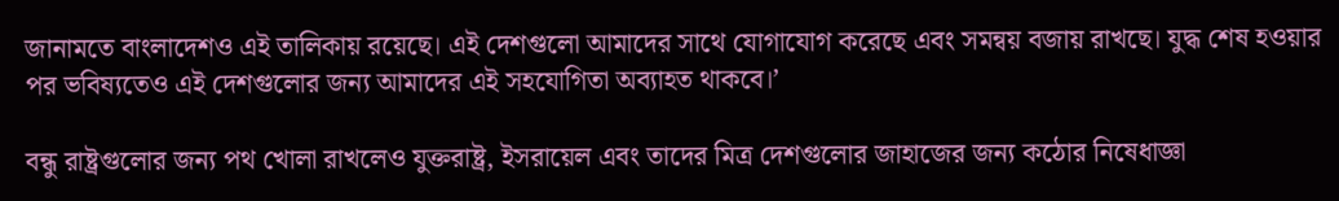জানামতে বাংলাদেশও এই তালিকায় রয়েছে। এই দেশগুলো আমাদের সাথে যোগাযোগ করেছে এবং সমন্বয় বজায় রাখছে। যুদ্ধ শেষ হওয়ার পর ভবিষ্যতেও এই দেশগুলোর জন্য আমাদের এই সহযোগিতা অব্যাহত থাকবে।’

বন্ধু রাষ্ট্রগুলোর জন্য পথ খোলা রাখলেও যুক্তরাষ্ট্র, ইসরায়েল এবং তাদের মিত্র দেশগুলোর জাহাজের জন্য কঠোর নিষেধাজ্ঞা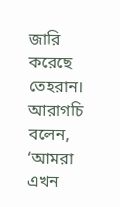জারি করেছে তেহরান। আরাগচি বলেন, ‘আমরা এখন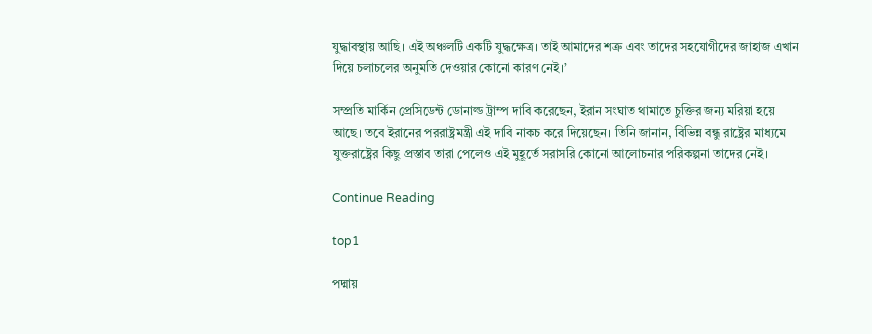যুদ্ধাবস্থায় আছি। এই অঞ্চলটি একটি যুদ্ধক্ষেত্র। তাই আমাদের শত্রু এবং তাদের সহযোগীদের জাহাজ এখান দিয়ে চলাচলের অনুমতি দেওয়ার কোনো কারণ নেই।’

সম্প্রতি মার্কিন প্রেসিডেন্ট ডোনাল্ড ট্রাম্প দাবি করেছেন, ইরান সংঘাত থামাতে চুক্তির জন্য মরিয়া হয়ে আছে। তবে ইরানের পররাষ্ট্রমন্ত্রী এই দাবি নাকচ করে দিয়েছেন। তিনি জানান, বিভিন্ন বন্ধু রাষ্ট্রের মাধ্যমে যুক্তরাষ্ট্রের কিছু প্রস্তাব তারা পেলেও এই মুহূর্তে সরাসরি কোনো আলোচনার পরিকল্পনা তাদের নেই।

Continue Reading

top1

পদ্মায়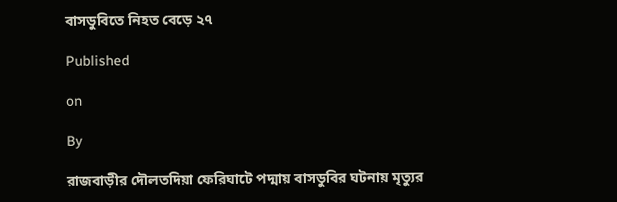বাসডুবিতে নিহত বেড়ে ২৭

Published

on

By

রাজবাড়ীর দৌলতদিয়া ফেরিঘাটে পদ্মায় বাসডুবির ঘটনায় মৃত্যুর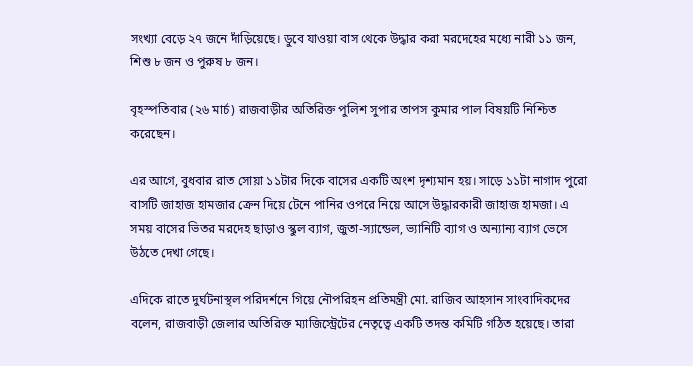সংখ্যা বেড়ে ২৭ জনে দাঁড়িয়েছে। ডুবে যাওয়া বাস থেকে উদ্ধার করা মরদেহের মধ্যে নারী ১১ জন, শিশু ৮ জন ও পুরুষ ৮ জন।

বৃহস্পতিবার (২৬ মার্চ) রাজবাড়ীর অতি‌রিক্ত পু‌লিশ সুপার তাপস কুমার পাল বিষয়টি নিশ্চিত করেছেন।

এর আগে, বুধবার রাত সোয়া ১১টার দিকে বাসের একটি অংশ দৃশ্যমান হয়। সাড়ে ১১টা নাগাদ পুরো বাসটি জাহাজ হামজার ক্রেন দিয়ে টেনে পানির ওপরে নিয়ে আসে উদ্ধারকারী জাহাজ হামজা। এ সময় বাসের ভিতর মরদেহ ছাড়াও স্কুল ব্যাগ, জুতা-স্যান্ডেল, ভ্যানিটি ব্যাগ ও অন্যান্য ব্যাগ ভেসে উঠতে দেখা গেছে।

এদিকে রাতে দুর্ঘটনাস্থল পরিদর্শনে গিয়ে নৌপরিহন প্রতিমন্ত্রী মো. রাজিব আহসান সাংবাদিকদের বলেন, রাজবাড়ী জেলার অতিরিক্ত ম্যাজিস্ট্রেটের নেতৃত্বে একটি তদন্ত কমিটি গঠিত হয়েছে। তারা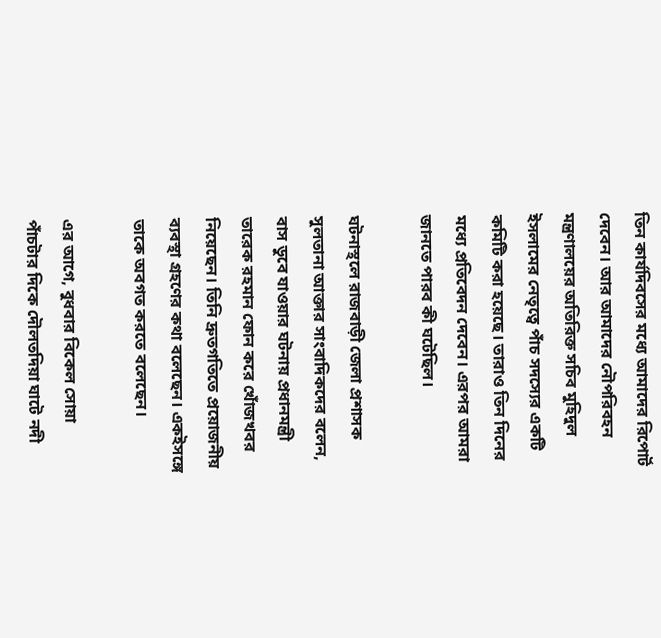তিন কার্যদিবসের মধ্যে আমাদের রিপোর্ট দেবেন। আর আমাদের নৌপরিবহন মন্ত্রণালয়ের অতিরিক্ত সচিব মুহিদুল ইসলামের নেতৃত্বে পাঁচ সদস্যের একটি কমিটি করা হয়েছে। তারাও তিন দিনের মধ্যে প্রতিবেদন দেবেন। এরপর আমরা জানতে পারব কী ঘটেছিল।

ঘটনাস্থলে রাজবাড়ী জেলা প্রশাসক সুলতানা আক্তার সাংবাদিকদের বলেন, বাস ডুবে যাওয়ার ঘটনায় প্রধানমন্ত্রী তারেক রহমান ফোন করে খোঁজখবর নিয়েছেন। তিনি দ্রুতগতিতে প্রয়োজনীয় ব্যবস্থা গ্রহণের কথা বলেছেন। একইসঙ্গে তাকে অবগত করতে বলেছেন।

এর আগে, বুধবার বিকেল সোয়া পাঁচটার দিকে দৌলতদিয়া ঘাটে নদী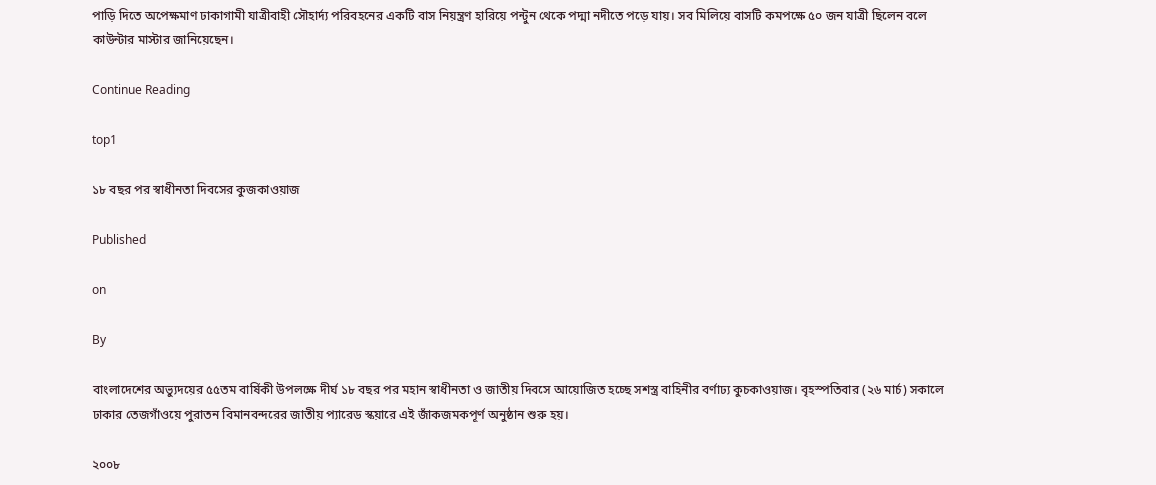পাড়ি দিতে অপেক্ষমাণ ঢাকাগামী যাত্রীবাহী সৌহার্দ্য পরিবহনের একটি বাস নিয়ন্ত্রণ হারিয়ে পন্টুন থেকে পদ্মা নদীতে পড়ে যায়। সব মিলিয়ে বাসটি কমপক্ষে ৫০ জন যাত্রী ছিলেন বলে কাউন্টার মাস্টার জানিয়েছেন।

Continue Reading

top1

১৮ বছর পর স্বাধীনতা দিবসের কুজকাওয়াজ

Published

on

By

বাংলাদেশের অভ্যুদয়ের ৫৫তম বার্ষিকী উপলক্ষে দীর্ঘ ১৮ বছর পর মহান স্বাধীনতা ও জাতীয় দিবসে আয়োজিত হচ্ছে সশস্ত্র বাহিনীর বর্ণাঢ্য কুচকাওয়াজ। বৃহস্পতিবার (২৬ মার্চ) সকালে ঢাকার তেজগাঁওয়ে পুরাতন বিমানবন্দরের জাতীয় প্যারেড স্কয়ারে এই জাঁকজমকপূর্ণ অনুষ্ঠান শুরু হয়।

২০০৮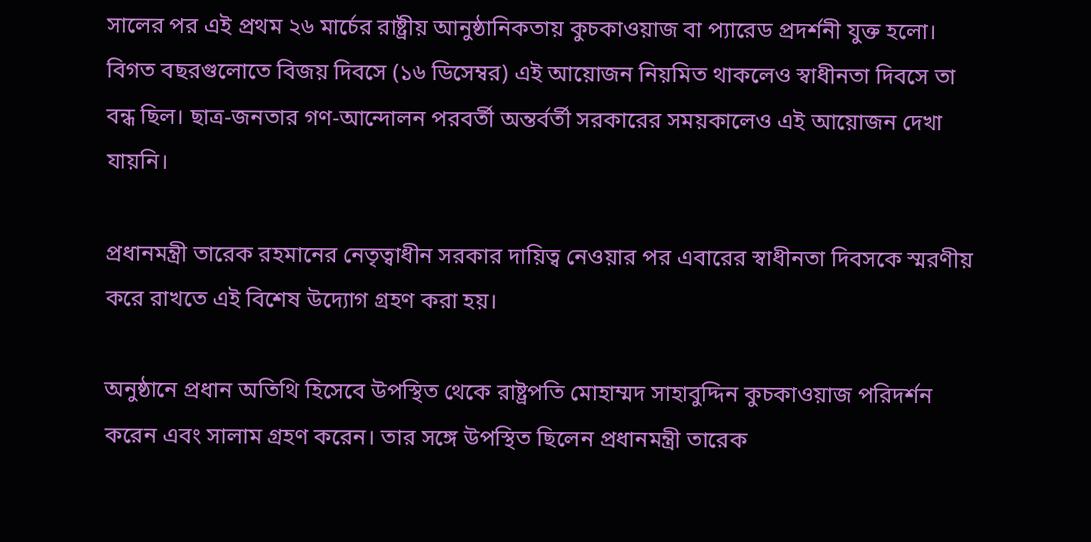সালের পর এই প্রথম ২৬ মার্চের রাষ্ট্রীয় আনুষ্ঠানিকতায় কুচকাওয়াজ বা প্যারেড প্রদর্শনী যুক্ত হলো। বিগত বছরগুলোতে বিজয় দিবসে (১৬ ডিসেম্বর) এই আয়োজন নিয়মিত থাকলেও স্বাধীনতা দিবসে তা বন্ধ ছিল। ছাত্র-জনতার গণ-আন্দোলন পরবর্তী অন্তর্বর্তী সরকারের সময়কালেও এই আয়োজন দেখা যায়নি।

প্রধানমন্ত্রী তারেক রহমানের নেতৃত্বাধীন সরকার দায়িত্ব নেওয়ার পর এবারের স্বাধীনতা দিবসকে স্মরণীয় করে রাখতে এই বিশেষ উদ্যোগ গ্রহণ করা হয়।

অনুষ্ঠানে প্রধান অতিথি হিসেবে উপস্থিত থেকে রাষ্ট্রপতি মোহাম্মদ সাহাবুদ্দিন কুচকাওয়াজ পরিদর্শন করেন এবং সালাম গ্রহণ করেন। তার সঙ্গে উপস্থিত ছিলেন প্রধানমন্ত্রী তারেক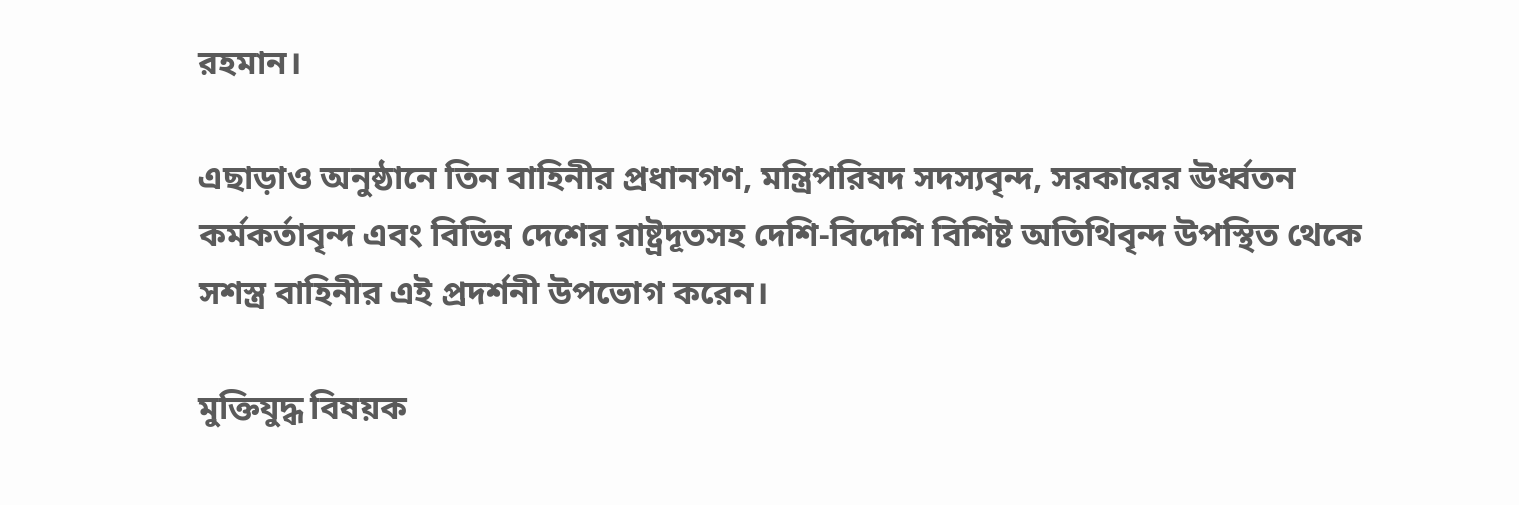রহমান।

এছাড়াও অনুষ্ঠানে তিন বাহিনীর প্রধানগণ, মন্ত্রিপরিষদ সদস্যবৃন্দ, সরকারের ঊর্ধ্বতন কর্মকর্তাবৃন্দ এবং বিভিন্ন দেশের রাষ্ট্রদূতসহ দেশি-বিদেশি বিশিষ্ট অতিথিবৃন্দ উপস্থিত থেকে সশস্ত্র বাহিনীর এই প্রদর্শনী উপভোগ করেন।

মুক্তিযুদ্ধ বিষয়ক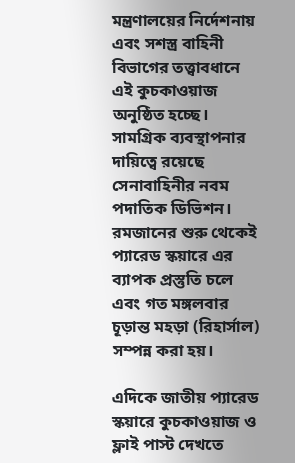মন্ত্রণালয়ের নির্দেশনায় এবং সশস্ত্র বাহিনী বিভাগের তত্ত্বাবধানে এই কুচকাওয়াজ অনুষ্ঠিত হচ্ছে। সামগ্রিক ব্যবস্থাপনার দায়িত্বে রয়েছে সেনাবাহিনীর নবম পদাতিক ডিভিশন। রমজানের শুরু থেকেই প্যারেড স্কয়ারে এর ব্যাপক প্রস্তুতি চলে এবং গত মঙ্গলবার চূড়ান্ত মহড়া (রিহার্সাল) সম্পন্ন করা হয়।

এদিকে জাতীয় প্যারেড স্কয়ারে কুচকাওয়াজ ও ফ্লাই পাস্ট দেখতে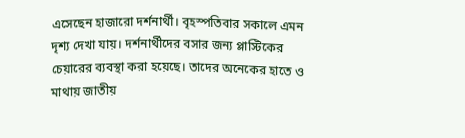এসেছেন হাজারো দর্শনার্থী। বৃহস্পতিবার সকালে এমন দৃশ্য দেখা যায়। দর্শনার্থীদের বসার জন্য প্লাস্টিকের চেয়ারের ব্যবস্থা করা হয়েছে। তাদের অনেকের হাতে ও মাথায় জাতীয়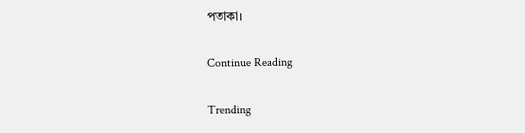পতাকা।

Continue Reading

Trending